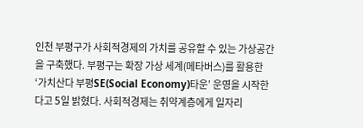인천 부평구가 사회적경제의 가치를 공유할 수 있는 가상공간을 구축했다. 부평구는 확장 가상 세계(메타버스)를 활용한 ‘가치산다 부평SE(Social Economy)타운’ 운영을 시작한다고 5일 밝혔다. 사회적경제는 취약계층에게 일자리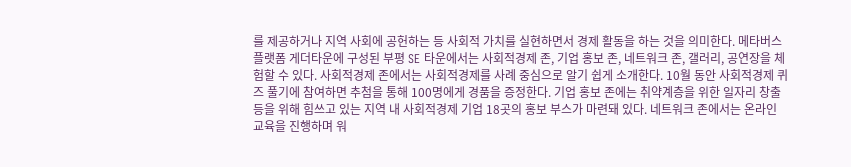를 제공하거나 지역 사회에 공헌하는 등 사회적 가치를 실현하면서 경제 활동을 하는 것을 의미한다. 메타버스 플랫폼 게더타운에 구성된 부평 SE 타운에서는 사회적경제 존, 기업 홍보 존, 네트워크 존, 갤러리, 공연장을 체험할 수 있다. 사회적경제 존에서는 사회적경제를 사례 중심으로 알기 쉽게 소개한다. 10월 동안 사회적경제 퀴즈 풀기에 참여하면 추첨을 통해 100명에게 경품을 증정한다. 기업 홍보 존에는 취약계층을 위한 일자리 창출 등을 위해 힘쓰고 있는 지역 내 사회적경제 기업 18곳의 홍보 부스가 마련돼 있다. 네트워크 존에서는 온라인 교육을 진행하며 워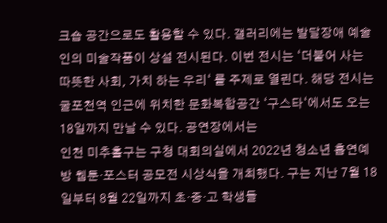크숍 공간으로도 활용할 수 있다. 갤러리에는 발달장애 예술인의 미술작품이 상설 전시된다. 이번 전시는 ‘더불어 사는 따뜻한 사회, 가치 하는 우리‘ 를 주제로 열린다. 해당 전시는 굴포천역 인근에 위치한 문화복합공간 ‘구스타‘에서도 오는 18일까지 만날 수 있다. 공연장에서는
인천 미추홀구는 구청 대회의실에서 2022년 청소년 흡연예방 웹툰·포스터 공모전 시상식을 개최했다. 구는 지난 7월 18일부터 8월 22일까지 초·중·고 학생들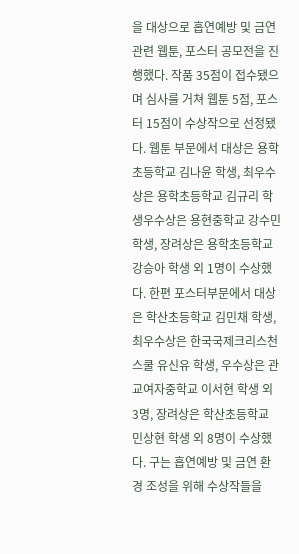을 대상으로 흡연예방 및 금연 관련 웹툰, 포스터 공모전을 진행했다. 작품 35점이 접수됐으며 심사를 거쳐 웹툰 5점, 포스터 15점이 수상작으로 선정됐다. 웹툰 부문에서 대상은 용학초등학교 김나윤 학생, 최우수상은 용학초등학교 김규리 학생우수상은 용현중학교 강수민 학생, 장려상은 용학초등학교 강승아 학생 외 1명이 수상했다. 한편 포스터부문에서 대상은 학산초등학교 김민채 학생, 최우수상은 한국국제크리스천스쿨 유신유 학생, 우수상은 관교여자중학교 이서현 학생 외 3명, 장려상은 학산초등학교 민상현 학생 외 8명이 수상했다. 구는 흡연예방 및 금연 환경 조성을 위해 수상작들을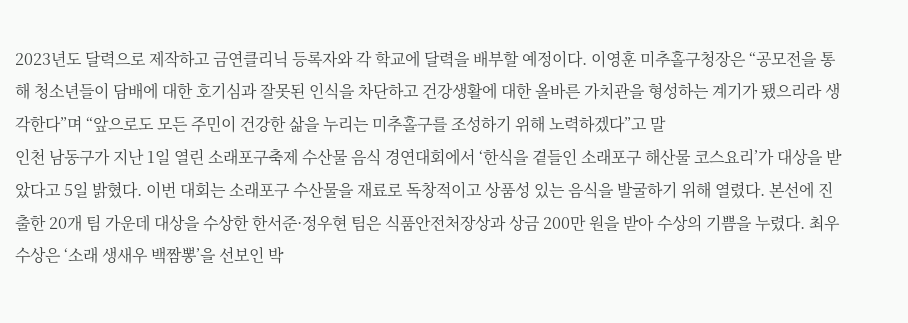2023년도 달력으로 제작하고 금연클리닉 등록자와 각 학교에 달력을 배부할 예정이다. 이영훈 미추홀구청장은 “공모전을 통해 청소년들이 담배에 대한 호기심과 잘못된 인식을 차단하고 건강생활에 대한 올바른 가치관을 형성하는 계기가 됐으리라 생각한다”며 “앞으로도 모든 주민이 건강한 삶을 누리는 미추홀구를 조성하기 위해 노력하겠다”고 말
인천 남동구가 지난 1일 열린 소래포구축제 수산물 음식 경연대회에서 ‘한식을 곁들인 소래포구 해산물 코스요리’가 대상을 받았다고 5일 밝혔다. 이번 대회는 소래포구 수산물을 재료로 독창적이고 상품성 있는 음식을 발굴하기 위해 열렸다. 본선에 진출한 20개 팀 가운데 대상을 수상한 한서준·정우현 팀은 식품안전처장상과 상금 200만 원을 받아 수상의 기쁨을 누렸다. 최우수상은 ‘소래 생새우 백짬뽕’을 선보인 박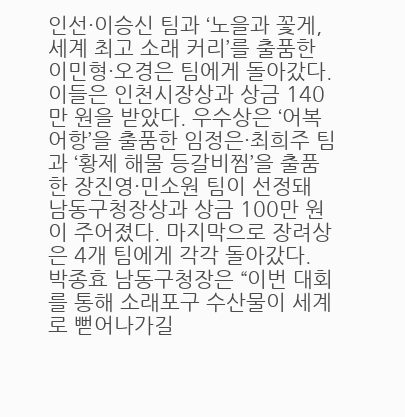인선·이승신 팀과 ‘노을과 꽃게, 세계 최고 소래 커리’를 출품한 이민형·오경은 팀에게 돌아갔다. 이들은 인천시장상과 상금 140만 원을 받았다. 우수상은 ‘어복어항’을 출품한 임정은·최희주 팀과 ‘황제 해물 등갈비찜’을 출품한 장진영·민소원 팀이 선정돼 남동구청장상과 상금 100만 원이 주어졌다. 마지막으로 장려상은 4개 팀에게 각각 돌아갔다. 박종효 남동구청장은 “이번 대회를 통해 소래포구 수산물이 세계로 뻗어나가길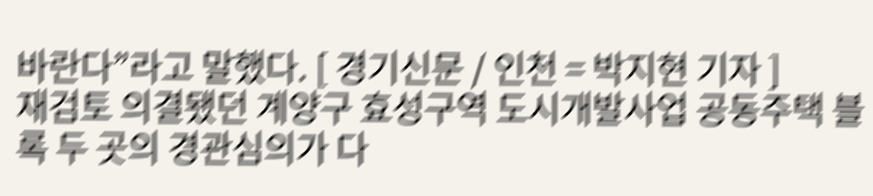바란다”라고 말했다. [ 경기신문 / 인천 = 박지현 기자 ]
재검토 의결됐던 계양구 효성구역 도시개발사업 공동주택 블록 두 곳의 경관심의가 다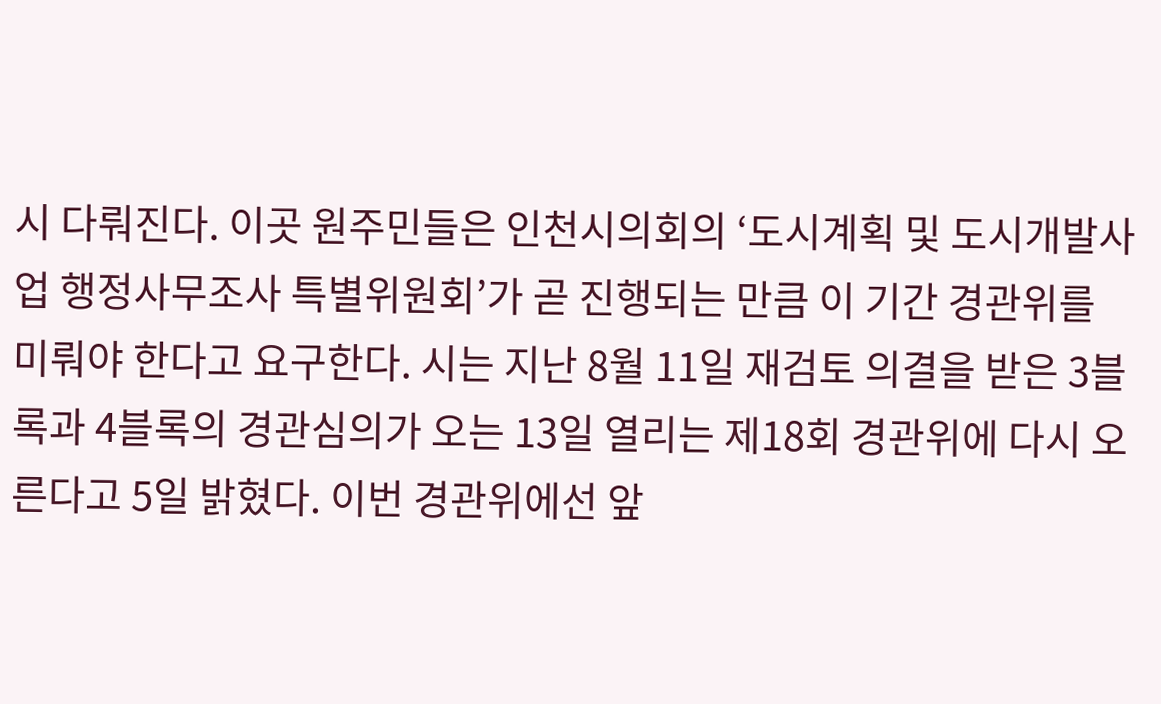시 다뤄진다. 이곳 원주민들은 인천시의회의 ‘도시계획 및 도시개발사업 행정사무조사 특별위원회’가 곧 진행되는 만큼 이 기간 경관위를 미뤄야 한다고 요구한다. 시는 지난 8월 11일 재검토 의결을 받은 3블록과 4블록의 경관심의가 오는 13일 열리는 제18회 경관위에 다시 오른다고 5일 밝혔다. 이번 경관위에선 앞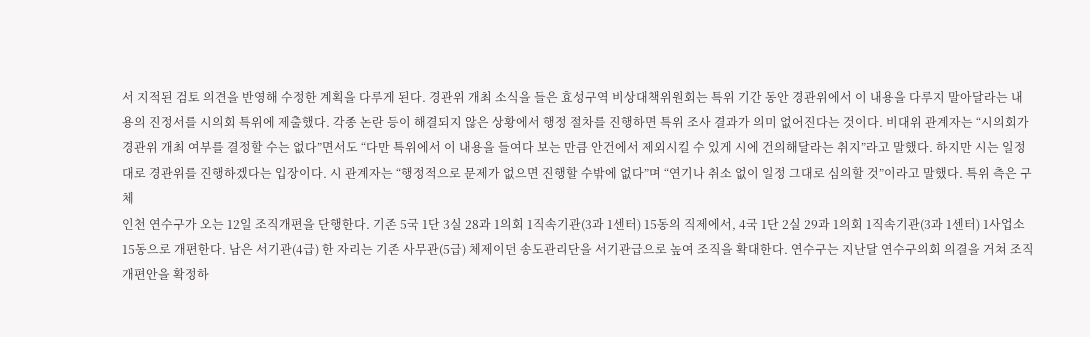서 지적된 검토 의견을 반영해 수정한 계획을 다루게 된다. 경관위 개최 소식을 들은 효성구역 비상대책위원회는 특위 기간 동안 경관위에서 이 내용을 다루지 말아달라는 내용의 진정서를 시의회 특위에 제출했다. 각종 논란 등이 해결되지 않은 상황에서 행정 절차를 진행하면 특위 조사 결과가 의미 없어진다는 것이다. 비대위 관계자는 “시의회가 경관위 개최 여부를 결정할 수는 없다”면서도 “다만 특위에서 이 내용을 들여다 보는 만큼 안건에서 제외시킬 수 있게 시에 건의해달라는 취지”라고 말했다. 하지만 시는 일정대로 경관위를 진행하겠다는 입장이다. 시 관계자는 “행정적으로 문제가 없으면 진행할 수밖에 없다”며 “연기나 취소 없이 일정 그대로 심의할 것”이라고 말했다. 특위 측은 구체
인천 연수구가 오는 12일 조직개편을 단행한다. 기존 5국 1단 3실 28과 1의회 1직속기관(3과 1센터) 15동의 직제에서, 4국 1단 2실 29과 1의회 1직속기관(3과 1센터) 1사업소 15동으로 개편한다. 남은 서기관(4급) 한 자리는 기존 사무관(5급) 체제이던 송도관리단을 서기관급으로 높여 조직을 확대한다. 연수구는 지난달 연수구의회 의결을 거쳐 조직개편안을 확정하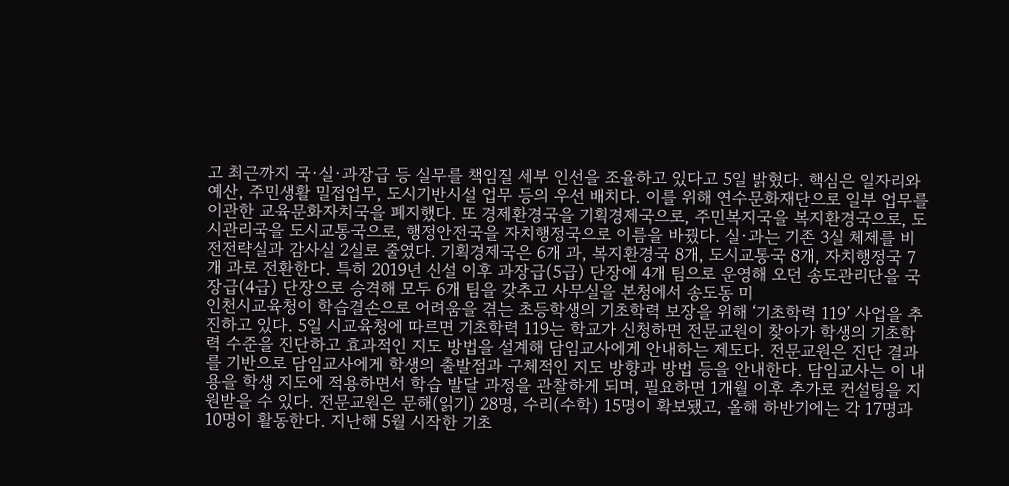고 최근까지 국·실·과장급 등 실무를 책임질 세부 인선을 조율하고 있다고 5일 밝혔다. 핵심은 일자리와 예산, 주민생활 밀접업무, 도시기반시설 업무 등의 우선 배치다. 이를 위해 연수문화재단으로 일부 업무를 이관한 교육문화자치국을 폐지했다. 또 경제환경국을 기획경제국으로, 주민복지국을 복지환경국으로, 도시관리국을 도시교통국으로, 행정안전국을 자치행정국으로 이름을 바꿨다. 실·과는 기존 3실 체제를 비전전략실과 감사실 2실로 줄였다. 기획경제국은 6개 과, 복지환경국 8개, 도시교통국 8개, 자치행정국 7개 과로 전환한다. 특히 2019년 신설 이후 과장급(5급) 단장에 4개 팀으로 운영해 오던 송도관리단을 국장급(4급) 단장으로 승격해 모두 6개 팀을 갖추고 사무실을 본청에서 송도동 미
인천시교육청이 학습결손으로 어려움을 겪는 초등학생의 기초학력 보장을 위해 ‘기초학력 119’ 사업을 추진하고 있다. 5일 시교육청에 따르면 기초학력 119는 학교가 신청하면 전문교원이 찾아가 학생의 기초학력 수준을 진단하고 효과적인 지도 방법을 설계해 담임교사에게 안내하는 제도다. 전문교원은 진단 결과를 기반으로 담임교사에게 학생의 출발점과 구체적인 지도 방향과 방법 등을 안내한다. 담임교사는 이 내용을 학생 지도에 적용하면서 학습 발달 과정을 관찰하게 되며, 필요하면 1개월 이후 추가로 컨설팅을 지원받을 수 있다. 전문교원은 문해(읽기) 28명, 수리(수학) 15명이 확보됐고, 올해 하반기에는 각 17명과 10명이 활동한다. 지난해 5월 시작한 기초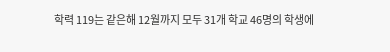학력 119는 같은해 12월까지 모두 31개 학교 46명의 학생에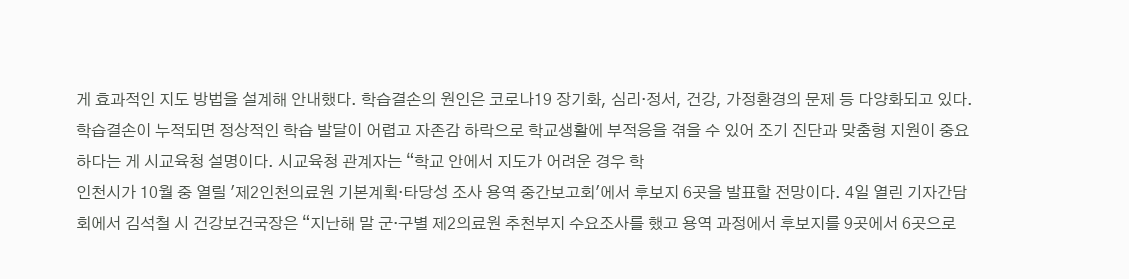게 효과적인 지도 방법을 설계해 안내했다. 학습결손의 원인은 코로나19 장기화, 심리·정서, 건강, 가정환경의 문제 등 다양화되고 있다. 학습결손이 누적되면 정상적인 학습 발달이 어렵고 자존감 하락으로 학교생활에 부적응을 겪을 수 있어 조기 진단과 맞춤형 지원이 중요하다는 게 시교육청 설명이다. 시교육청 관계자는 “학교 안에서 지도가 어려운 경우 학
인천시가 10월 중 열릴 '제2인천의료원 기본계획·타당성 조사 용역 중간보고회'에서 후보지 6곳을 발표할 전망이다. 4일 열린 기자간담회에서 김석철 시 건강보건국장은 “지난해 말 군·구별 제2의료원 추천부지 수요조사를 했고 용역 과정에서 후보지를 9곳에서 6곳으로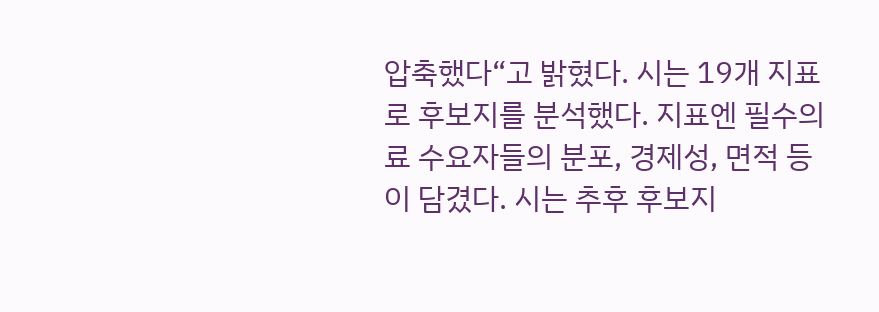압축했다“고 밝혔다. 시는 19개 지표로 후보지를 분석했다. 지표엔 필수의료 수요자들의 분포, 경제성, 면적 등이 담겼다. 시는 추후 후보지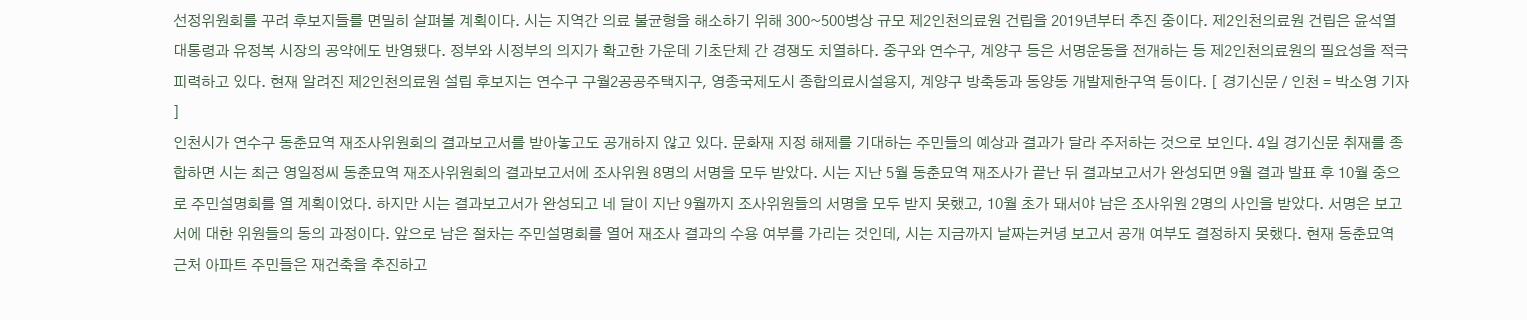선정위원회를 꾸려 후보지들를 면밀히 살펴볼 계획이다. 시는 지역간 의료 불균형을 해소하기 위해 300~500병상 규모 제2인천의료원 건립을 2019년부터 추진 중이다. 제2인천의료원 건립은 윤석열 대통령과 유정복 시장의 공약에도 반영됐다. 정부와 시정부의 의지가 확고한 가운데 기초단체 간 경쟁도 치열하다. 중구와 연수구, 계양구 등은 서명운동을 전개하는 등 제2인천의료원의 필요성을 적극 피력하고 있다. 현재 알려진 제2인천의료원 설립 후보지는 연수구 구월2공공주택지구, 영종국제도시 종합의료시설용지, 계양구 방축동과 동양동 개발제한구역 등이다. [ 경기신문 / 인천 = 박소영 기자 ]
인천시가 연수구 동춘묘역 재조사위원회의 결과보고서를 받아놓고도 공개하지 않고 있다. 문화재 지정 해제를 기대하는 주민들의 예상과 결과가 달라 주저하는 것으로 보인다. 4일 경기신문 취재를 종합하면 시는 최근 영일정씨 동춘묘역 재조사위원회의 결과보고서에 조사위원 8명의 서명을 모두 받았다. 시는 지난 5월 동춘묘역 재조사가 끝난 뒤 결과보고서가 완성되면 9월 결과 발표 후 10월 중으로 주민설명회를 열 계획이었다. 하지만 시는 결과보고서가 완성되고 네 달이 지난 9월까지 조사위원들의 서명을 모두 받지 못했고, 10월 초가 돼서야 남은 조사위원 2명의 사인을 받았다. 서명은 보고서에 대한 위원들의 동의 과정이다. 앞으로 남은 절차는 주민설명회를 열어 재조사 결과의 수용 여부를 가리는 것인데, 시는 지금까지 날짜는커녕 보고서 공개 여부도 결정하지 못했다. 현재 동춘묘역 근처 아파트 주민들은 재건축을 추진하고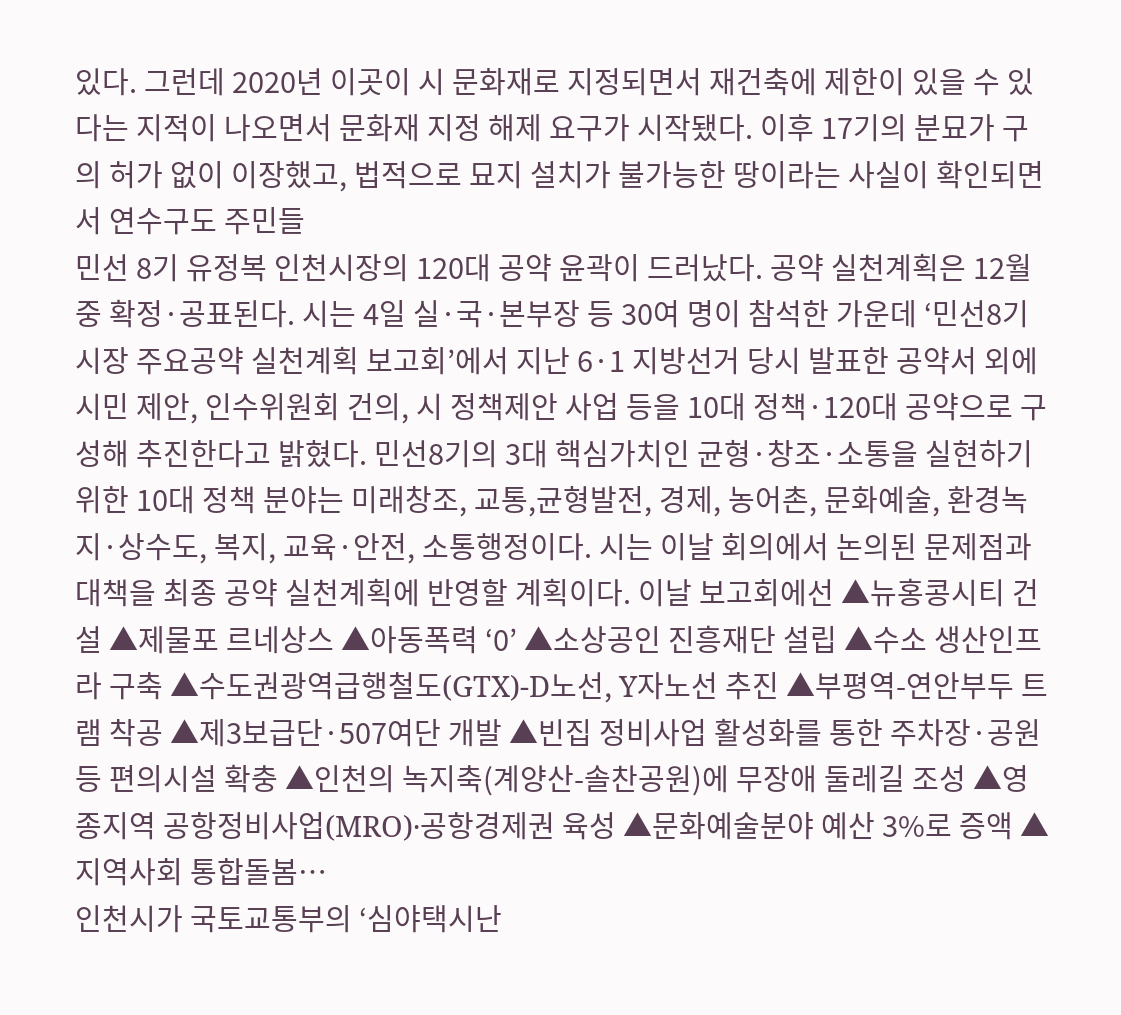있다. 그런데 2020년 이곳이 시 문화재로 지정되면서 재건축에 제한이 있을 수 있다는 지적이 나오면서 문화재 지정 해제 요구가 시작됐다. 이후 17기의 분묘가 구의 허가 없이 이장했고, 법적으로 묘지 설치가 불가능한 땅이라는 사실이 확인되면서 연수구도 주민들
민선 8기 유정복 인천시장의 120대 공약 윤곽이 드러났다. 공약 실천계획은 12월 중 확정·공표된다. 시는 4일 실·국·본부장 등 30여 명이 참석한 가운데 ‘민선8기 시장 주요공약 실천계획 보고회’에서 지난 6·1 지방선거 당시 발표한 공약서 외에 시민 제안, 인수위원회 건의, 시 정책제안 사업 등을 10대 정책·120대 공약으로 구성해 추진한다고 밝혔다. 민선8기의 3대 핵심가치인 균형·창조·소통을 실현하기 위한 10대 정책 분야는 미래창조, 교통,균형발전, 경제, 농어촌, 문화예술, 환경녹지·상수도, 복지, 교육·안전, 소통행정이다. 시는 이날 회의에서 논의된 문제점과 대책을 최종 공약 실천계획에 반영할 계획이다. 이날 보고회에선 ▲뉴홍콩시티 건설 ▲제물포 르네상스 ▲아동폭력 ‘0’ ▲소상공인 진흥재단 설립 ▲수소 생산인프라 구축 ▲수도권광역급행철도(GTX)-D노선, Y자노선 추진 ▲부평역-연안부두 트램 착공 ▲제3보급단·507여단 개발 ▲빈집 정비사업 활성화를 통한 주차장·공원 등 편의시설 확충 ▲인천의 녹지축(계양산-솔찬공원)에 무장애 둘레길 조성 ▲영종지역 공항정비사업(MRO)·공항경제권 육성 ▲문화예술분야 예산 3%로 증액 ▲지역사회 통합돌봄…
인천시가 국토교통부의 ‘심야택시난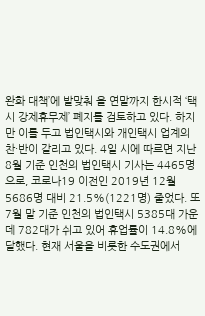완화 대책’에 발맞춰 올 연말까지 한시적 ‘택시 강제휴무제’ 폐지를 검토하고 있다. 하지만 이를 두고 법인택시와 개인택시 업계의 찬·반이 갈리고 있다. 4일 시에 따르면 지난 8월 기준 인천의 법인택시 기사는 4465명으로, 코로나19 이전인 2019년 12월 5686명 대비 21.5%(1221명) 줄었다. 또 7월 말 기준 인천의 법인택시 5385대 가운데 782대가 쉬고 있어 휴업률이 14.8%에 달했다. 현재 서울을 비롯한 수도권에서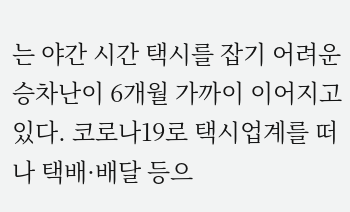는 야간 시간 택시를 잡기 어려운 승차난이 6개월 가까이 이어지고 있다. 코로나19로 택시업계를 떠나 택배·배달 등으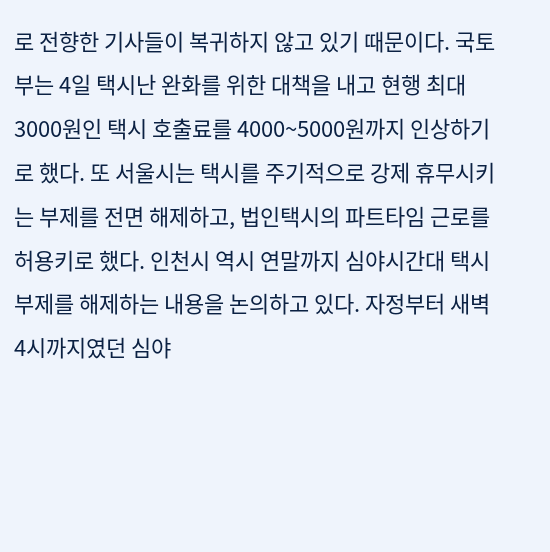로 전향한 기사들이 복귀하지 않고 있기 때문이다. 국토부는 4일 택시난 완화를 위한 대책을 내고 현행 최대 3000원인 택시 호출료를 4000~5000원까지 인상하기로 했다. 또 서울시는 택시를 주기적으로 강제 휴무시키는 부제를 전면 해제하고, 법인택시의 파트타임 근로를 허용키로 했다. 인천시 역시 연말까지 심야시간대 택시 부제를 해제하는 내용을 논의하고 있다. 자정부터 새벽 4시까지였던 심야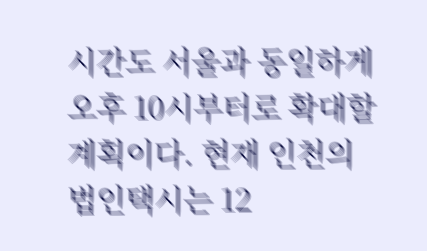시간도 서울과 동일하게 오후 10시부터로 확대할 계획이다. 현재 인천의 법인택시는 12